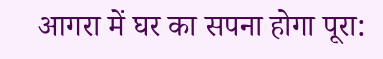आगरा में घर का सपना होगा पूरा: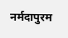नर्मदापुरम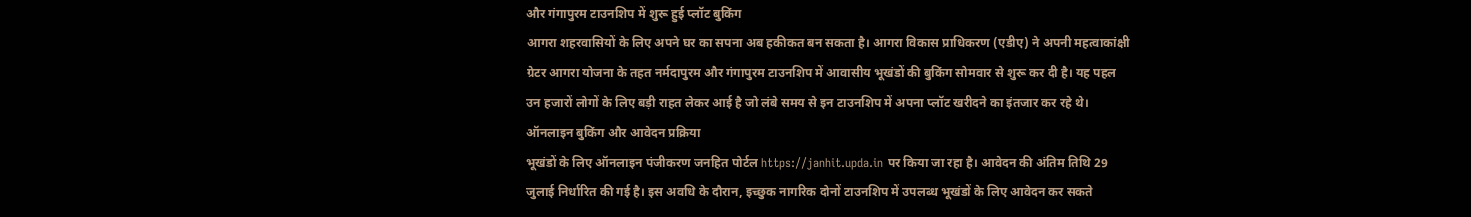और गंगापुरम टाउनशिप में शुरू हुई प्लॉट बुकिंग
आगरा शहरवासियों के लिए अपने घर का सपना अब हकीकत बन सकता है। आगरा विकास प्राधिकरण (एडीए) ने अपनी महत्वाकांक्षी ग्रेटर आगरा योजना के तहत नर्मदापुरम और गंगापुरम टाउनशिप में आवासीय भूखंडों की बुकिंग सोमवार से शुरू कर दी है। यह पहल उन हजारों लोगों के लिए बड़ी राहत लेकर आई है जो लंबे समय से इन टाउनशिप में अपना प्लॉट खरीदने का इंतजार कर रहे थे।
ऑनलाइन बुकिंग और आवेदन प्रक्रिया
भूखंडों के लिए ऑनलाइन पंजीकरण जनहित पोर्टल https://janhit.upda.in पर किया जा रहा है। आवेदन की अंतिम तिथि 29 जुलाई निर्धारित की गई है। इस अवधि के दौरान, इच्छुक नागरिक दोनों टाउनशिप में उपलब्ध भूखंडों के लिए आवेदन कर सकते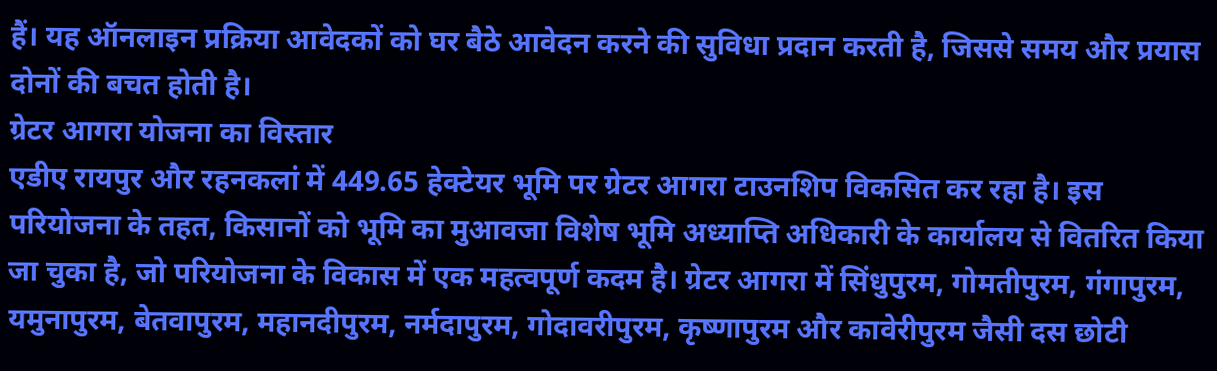हैं। यह ऑनलाइन प्रक्रिया आवेदकों को घर बैठे आवेदन करने की सुविधा प्रदान करती है, जिससे समय और प्रयास दोनों की बचत होती है।
ग्रेटर आगरा योजना का विस्तार
एडीए रायपुर और रहनकलां में 449.65 हेक्टेयर भूमि पर ग्रेटर आगरा टाउनशिप विकसित कर रहा है। इस परियोजना के तहत, किसानों को भूमि का मुआवजा विशेष भूमि अध्याप्ति अधिकारी के कार्यालय से वितरित किया जा चुका है, जो परियोजना के विकास में एक महत्वपूर्ण कदम है। ग्रेटर आगरा में सिंधुपुरम, गोमतीपुरम, गंगापुरम, यमुनापुरम, बेतवापुरम, महानदीपुरम, नर्मदापुरम, गोदावरीपुरम, कृष्णापुरम और कावेरीपुरम जैसी दस छोटी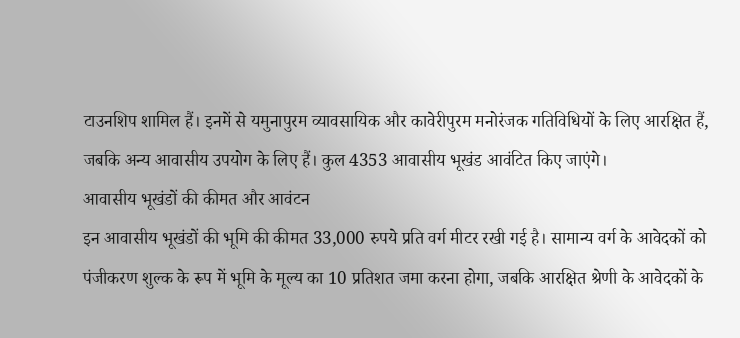टाउनशिप शामिल हैं। इनमें से यमुनापुरम व्यावसायिक और कावेरीपुरम मनोरंजक गतिविधियों के लिए आरक्षित हैं, जबकि अन्य आवासीय उपयोग के लिए हैं। कुल 4353 आवासीय भूखंड आवंटित किए जाएंगे।
आवासीय भूखंडों की कीमत और आवंटन
इन आवासीय भूखंडों की भूमि की कीमत 33,000 रुपये प्रति वर्ग मीटर रखी गई है। सामान्य वर्ग के आवेदकों को पंजीकरण शुल्क के रूप में भूमि के मूल्य का 10 प्रतिशत जमा करना होगा, जबकि आरक्षित श्रेणी के आवेदकों के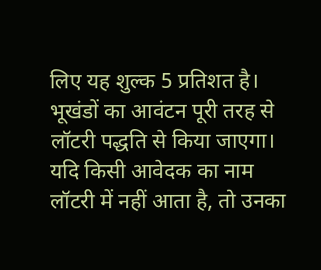लिए यह शुल्क 5 प्रतिशत है। भूखंडों का आवंटन पूरी तरह से लॉटरी पद्धति से किया जाएगा। यदि किसी आवेदक का नाम लॉटरी में नहीं आता है, तो उनका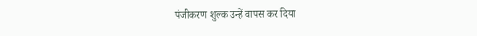पंजीकरण शुल्क उन्हें वापस कर दिया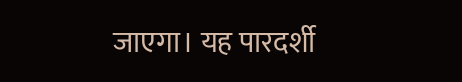जाएगा। यह पारदर्शी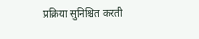प्रक्रिया सुनिश्चित करती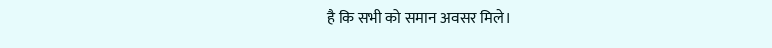है कि सभी को समान अवसर मिले।